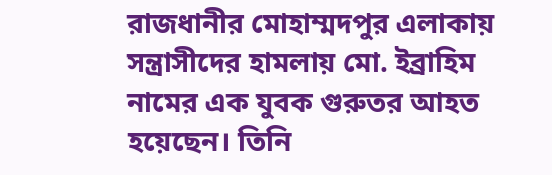রাজধানীর মোহাম্মদপুর এলাকায় সন্ত্রাসীদের হামলায় মো. ইব্রাহিম নামের এক যুবক গুরুতর আহত হয়েছেন। তিনি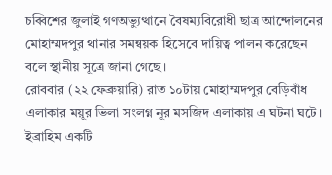চব্বিশের জুলাই গণঅভ্যুত্থানে বৈষম্যবিরোধী ছাত্র আন্দোলনের মোহাম্মদপুর থানার সমন্বয়ক হিসেবে দায়িত্ব পালন করেছেন বলে স্থানীয় সূত্রে জানা গেছে।
রোববার (২২ ফেব্রুয়ারি) রাত ১০টায় মোহাম্মদপুর বেড়িবাঁধ এলাকার ময়ূর ভিলা সংলগ্ন নূর মসজিদ এলাকায় এ ঘটনা ঘটে।
ইব্রাহিম একটি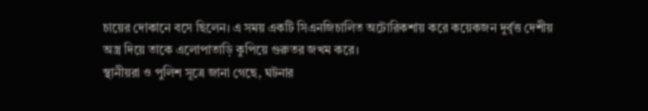চায়ের দোকানে বসে ছিলেন। এ সময় একটি সিএনজিচালিত অটোরিকশায় করে কয়েকজন দুর্বৃত্ত দেশীয় অস্ত্র দিয়ে তাকে এলোপাতাড়ি কুপিয়ে গুরুতর জখম করে।
স্থানীয়রা ও পুলিশ সূত্রে জানা গেছে, ঘটনার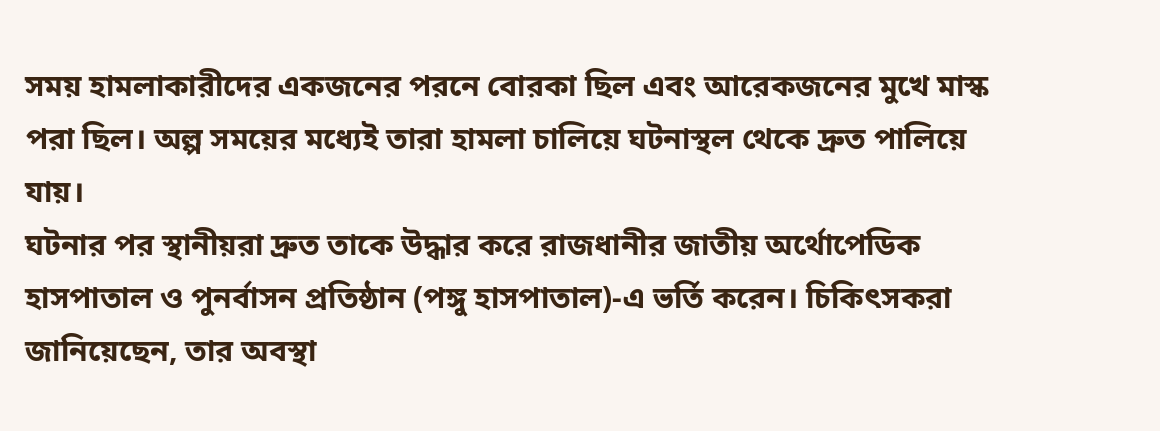সময় হামলাকারীদের একজনের পরনে বোরকা ছিল এবং আরেকজনের মুখে মাস্ক পরা ছিল। অল্প সময়ের মধ্যেই তারা হামলা চালিয়ে ঘটনাস্থল থেকে দ্রুত পালিয়ে যায়।
ঘটনার পর স্থানীয়রা দ্রুত তাকে উদ্ধার করে রাজধানীর জাতীয় অর্থোপেডিক হাসপাতাল ও পুনর্বাসন প্রতিষ্ঠান (পঙ্গু হাসপাতাল)-এ ভর্তি করেন। চিকিৎসকরা জানিয়েছেন, তার অবস্থা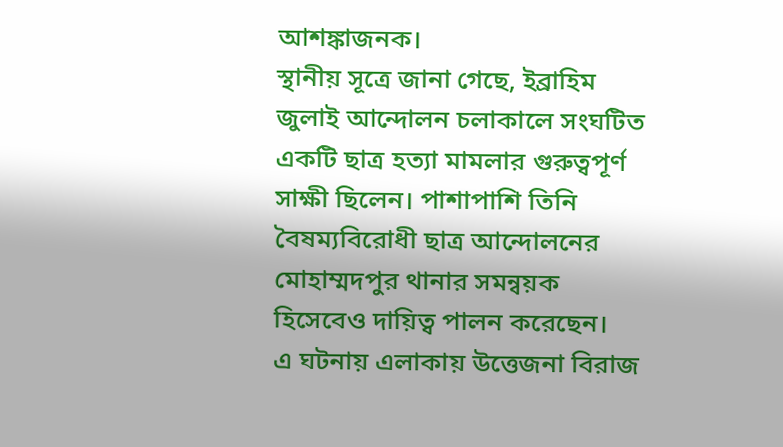আশঙ্কাজনক।
স্থানীয় সূত্রে জানা গেছে, ইব্রাহিম জুলাই আন্দোলন চলাকালে সংঘটিত একটি ছাত্র হত্যা মামলার গুরুত্বপূর্ণ সাক্ষী ছিলেন। পাশাপাশি তিনি বৈষম্যবিরোধী ছাত্র আন্দোলনের মোহাম্মদপুর থানার সমন্বয়ক হিসেবেও দায়িত্ব পালন করেছেন।
এ ঘটনায় এলাকায় উত্তেজনা বিরাজ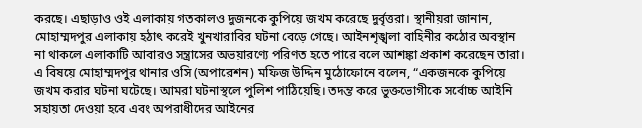করছে। এছাড়াও ওই এলাকায় গতকালও দুজনকে কুপিয়ে জখম করেছে দুর্বৃত্তরা। স্থানীয়রা জানান, মোহাম্মদপুর এলাকায় হঠাৎ করেই খুনখারাবির ঘটনা বেড়ে গেছে। আইনশৃঙ্খলা বাহিনীর কঠোর অবস্থান না থাকলে এলাকাটি আবারও সন্ত্রাসের অভয়ারণ্যে পরিণত হতে পারে বলে আশঙ্কা প্রকাশ করেছেন তারা।
এ বিষয়ে মোহাম্মদপুর থানার ওসি (অপারেশন) মফিজ উদ্দিন মুঠোফোনে বলেন, “একজনকে কুপিয়ে জখম করার ঘটনা ঘটেছে। আমরা ঘটনাস্থলে পুলিশ পাঠিয়েছি। তদন্ত করে ভুক্তভোগীকে সর্বোচ্চ আইনি সহায়তা দেওয়া হবে এবং অপরাধীদের আইনের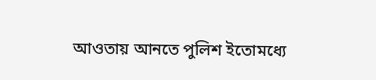আওতায় আনতে পুলিশ ইতোমধ্যে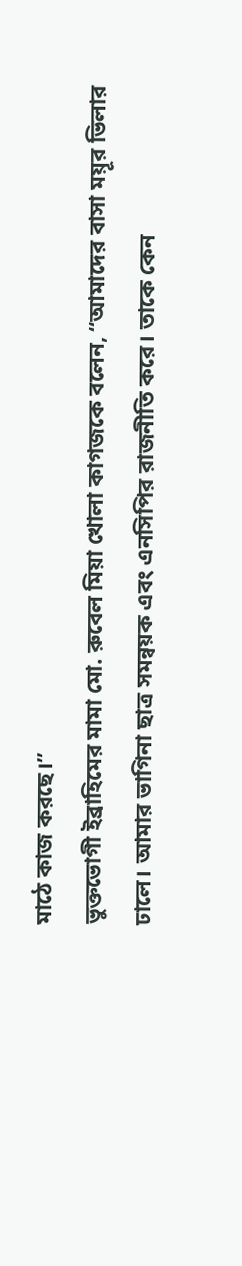মাঠে কাজ করছে।”
ভুক্তভোগী ইব্রাহিমের মামা মো. রুবেল মিয়া খোলা কাগজকে বলেন, “আমাদের বাসা ময়ূর ভিলার ঢালে। আমার ভাগিনা ছাত্র সমন্বয়ক এবং এনসিপির রাজনীতি করে। তাকে কেন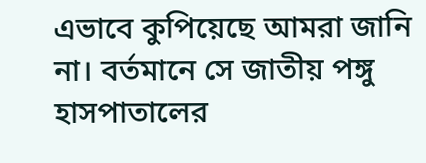এভাবে কুপিয়েছে আমরা জানি না। বর্তমানে সে জাতীয় পঙ্গু হাসপাতালের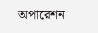অপারেশন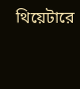থিয়েটারে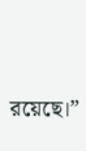রয়েছে।”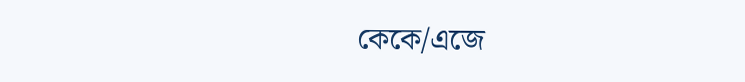কেকে/এজে